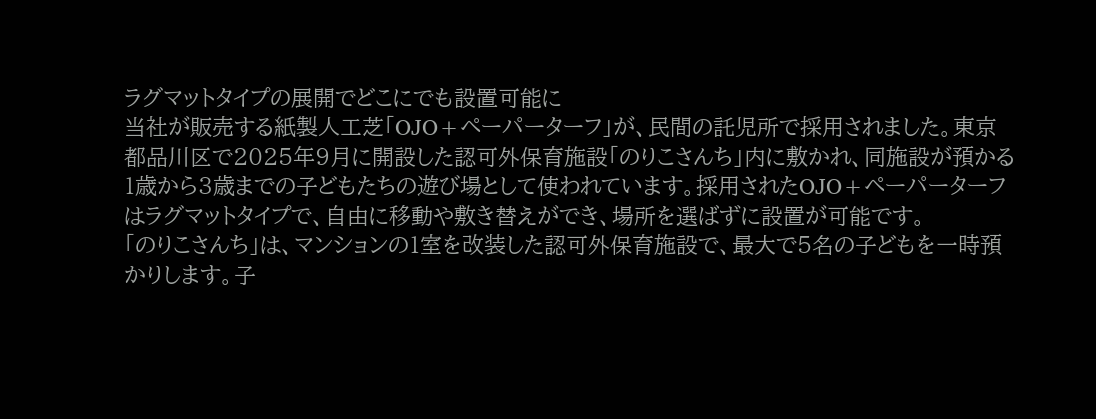ラグマットタイプの展開でどこにでも設置可能に
当社が販売する紙製人工芝「OJO+ペーパーターフ」が、民間の託児所で採用されました。東京都品川区で2025年9月に開設した認可外保育施設「のりこさんち」内に敷かれ、同施設が預かる1歳から3歳までの子どもたちの遊び場として使われています。採用されたOJO+ペーパーターフはラグマットタイプで、自由に移動や敷き替えができ、場所を選ばずに設置が可能です。
「のりこさんち」は、マンションの1室を改装した認可外保育施設で、最大で5名の子どもを一時預かりします。子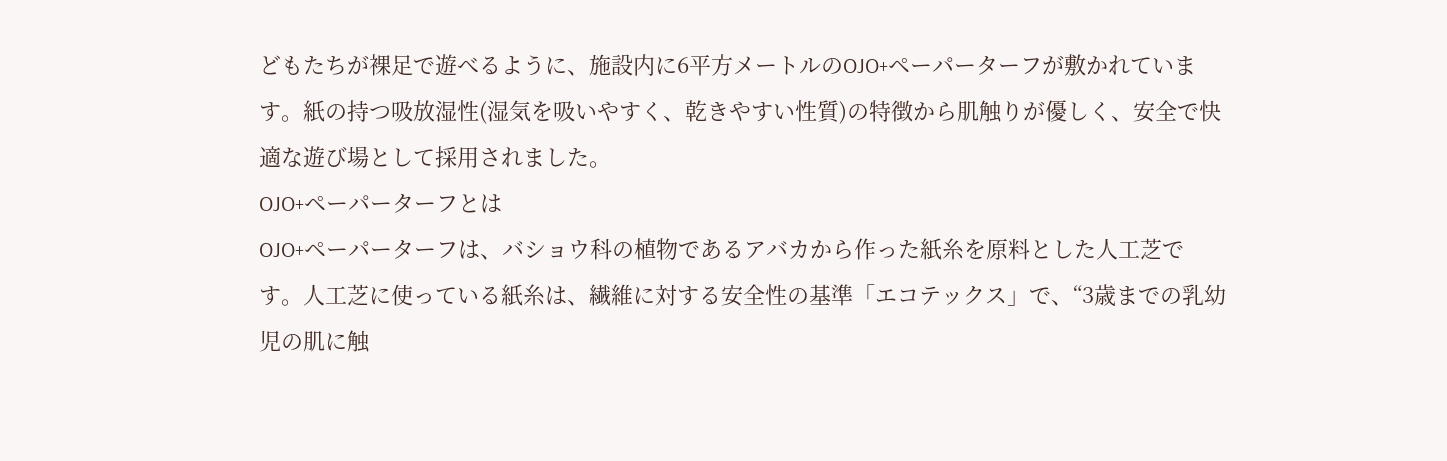どもたちが裸足で遊べるように、施設内に6平方メートルのOJO+ペーパーターフが敷かれています。紙の持つ吸放湿性(湿気を吸いやすく、乾きやすい性質)の特徴から肌触りが優しく、安全で快適な遊び場として採用されました。
OJO+ペーパーターフとは
OJO+ペーパーターフは、バショウ科の植物であるアバカから作った紙糸を原料とした人工芝です。人工芝に使っている紙糸は、繊維に対する安全性の基準「エコテックス」で、“3歳までの乳幼児の肌に触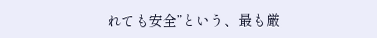れても安全”という、最も厳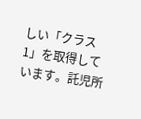しい「クラス1」を取得しています。託児所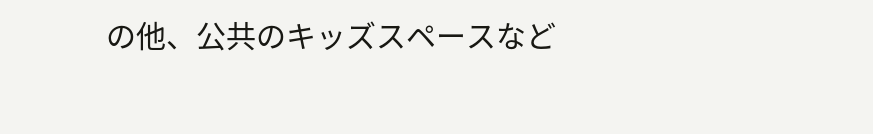の他、公共のキッズスペースなど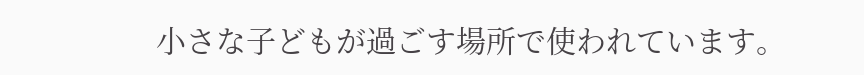小さな子どもが過ごす場所で使われています。